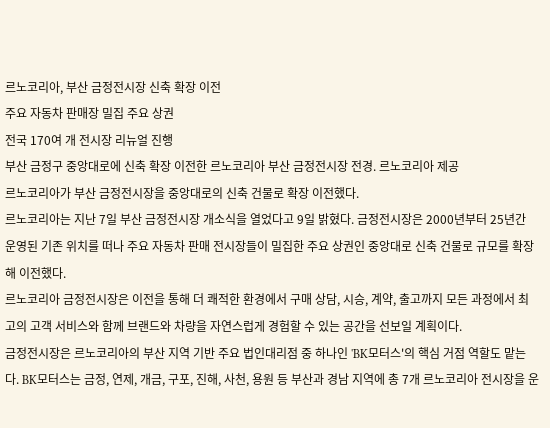르노코리아, 부산 금정전시장 신축 확장 이전
주요 자동차 판매장 밀집 주요 상권
전국 170여 개 전시장 리뉴얼 진행
부산 금정구 중앙대로에 신축 확장 이전한 르노코리아 부산 금정전시장 전경. 르노코리아 제공
르노코리아가 부산 금정전시장을 중앙대로의 신축 건물로 확장 이전했다.
르노코리아는 지난 7일 부산 금정전시장 개소식을 열었다고 9일 밝혔다. 금정전시장은 2000년부터 25년간 운영된 기존 위치를 떠나 주요 자동차 판매 전시장들이 밀집한 주요 상권인 중앙대로 신축 건물로 규모를 확장해 이전했다.
르노코리아 금정전시장은 이전을 통해 더 쾌적한 환경에서 구매 상담, 시승, 계약, 출고까지 모든 과정에서 최고의 고객 서비스와 함께 브랜드와 차량을 자연스럽게 경험할 수 있는 공간을 선보일 계획이다.
금정전시장은 르노코리아의 부산 지역 기반 주요 법인대리점 중 하나인 'BK모터스'의 핵심 거점 역할도 맡는다. BK모터스는 금정, 연제, 개금, 구포, 진해, 사천, 용원 등 부산과 경남 지역에 총 7개 르노코리아 전시장을 운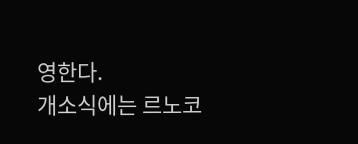영한다.
개소식에는 르노코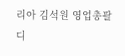리아 김석원 영업총괄 디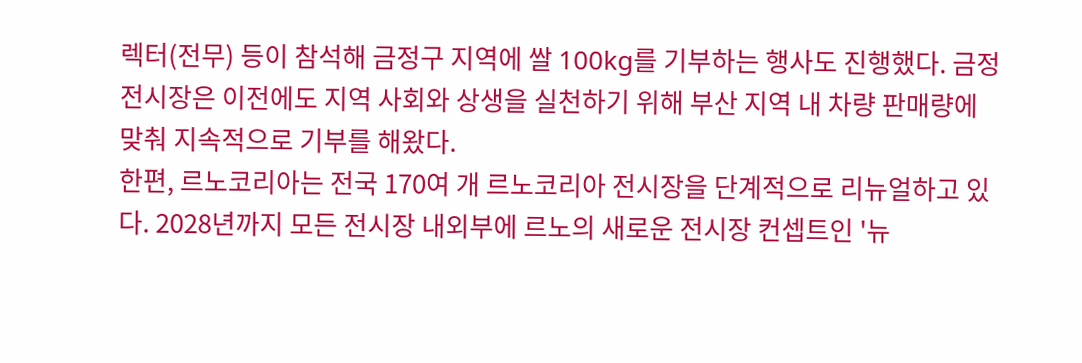렉터(전무) 등이 참석해 금정구 지역에 쌀 100kg를 기부하는 행사도 진행했다. 금정전시장은 이전에도 지역 사회와 상생을 실천하기 위해 부산 지역 내 차량 판매량에 맞춰 지속적으로 기부를 해왔다.
한편, 르노코리아는 전국 170여 개 르노코리아 전시장을 단계적으로 리뉴얼하고 있다. 2028년까지 모든 전시장 내외부에 르노의 새로운 전시장 컨셉트인 '뉴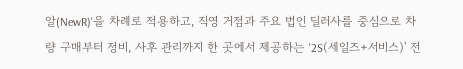알(NewR)'을 차례로 적용하고, 직영 거점과 주요 법인 딜러사를 중심으로 차량 구매부터 정비, 사후 관리까지 한 곳에서 제공하는 '2S(세일즈+서비스)' 전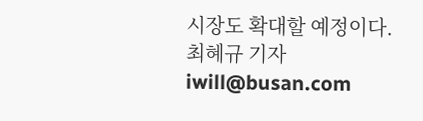시장도 확대할 예정이다.
최혜규 기자 iwill@busan.com